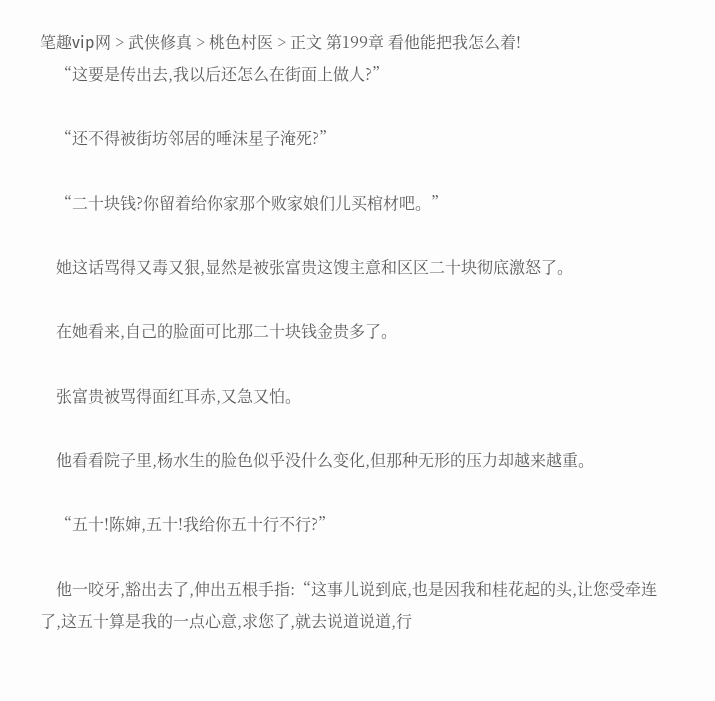笔趣vip网 > 武侠修真 > 桃色村医 > 正文 第199章 看他能把我怎么着!
    “这要是传出去,我以后还怎么在街面上做人?”

    “还不得被街坊邻居的唾沫星子淹死?”

    “二十块钱?你留着给你家那个败家娘们儿买棺材吧。”

    她这话骂得又毒又狠,显然是被张富贵这馊主意和区区二十块彻底激怒了。

    在她看来,自己的脸面可比那二十块钱金贵多了。

    张富贵被骂得面红耳赤,又急又怕。

    他看看院子里,杨水生的脸色似乎没什么变化,但那种无形的压力却越来越重。

    “五十!陈婶,五十!我给你五十行不行?”

    他一咬牙,豁出去了,伸出五根手指:“这事儿说到底,也是因我和桂花起的头,让您受牵连了,这五十算是我的一点心意,求您了,就去说道说道,行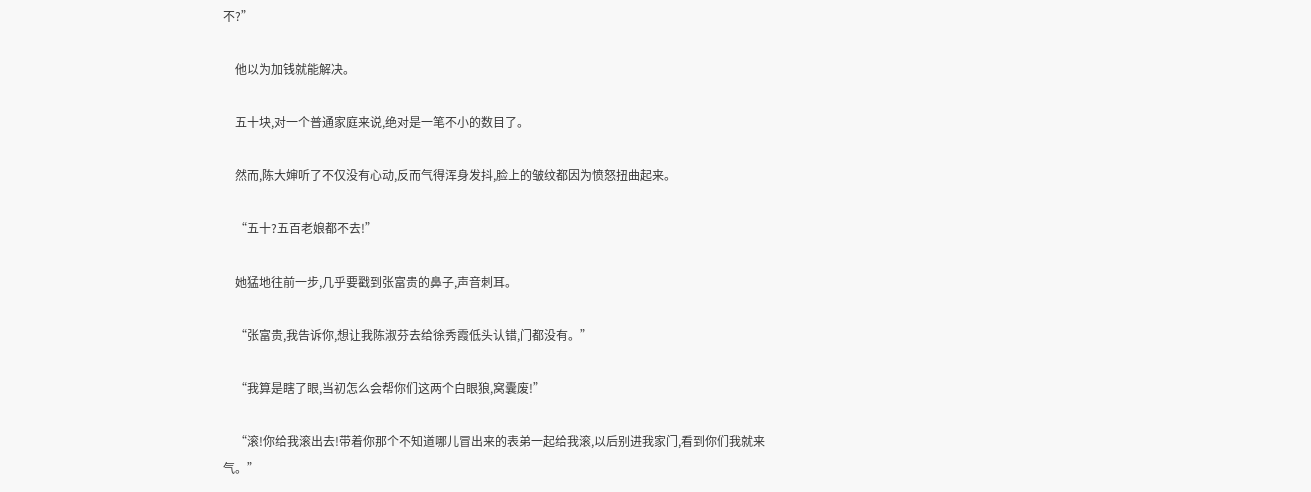不?”

    他以为加钱就能解决。

    五十块,对一个普通家庭来说,绝对是一笔不小的数目了。

    然而,陈大婶听了不仅没有心动,反而气得浑身发抖,脸上的皱纹都因为愤怒扭曲起来。

    “五十?五百老娘都不去!”

    她猛地往前一步,几乎要戳到张富贵的鼻子,声音刺耳。

    “张富贵,我告诉你,想让我陈淑芬去给徐秀霞低头认错,门都没有。”

    “我算是瞎了眼,当初怎么会帮你们这两个白眼狼,窝囊废!”

    “滚!你给我滚出去!带着你那个不知道哪儿冒出来的表弟一起给我滚,以后别进我家门,看到你们我就来气。”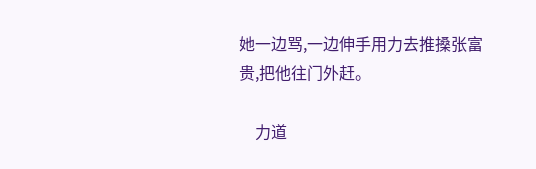她一边骂,一边伸手用力去推搡张富贵,把他往门外赶。

    力道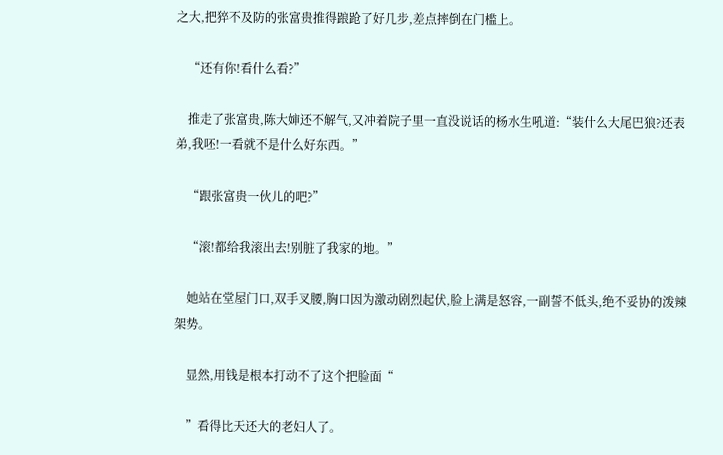之大,把猝不及防的张富贵推得踉跄了好几步,差点摔倒在门槛上。

    “还有你!看什么看?”

    推走了张富贵,陈大婶还不解气,又冲着院子里一直没说话的杨水生吼道:“装什么大尾巴狼?还表弟,我呸!一看就不是什么好东西。”

    “跟张富贵一伙儿的吧?”

    “滚!都给我滚出去!别脏了我家的地。”

    她站在堂屋门口,双手叉腰,胸口因为激动剧烈起伏,脸上满是怒容,一副誓不低头,绝不妥协的泼辣架势。

    显然,用钱是根本打动不了这个把脸面“

    ”看得比天还大的老妇人了。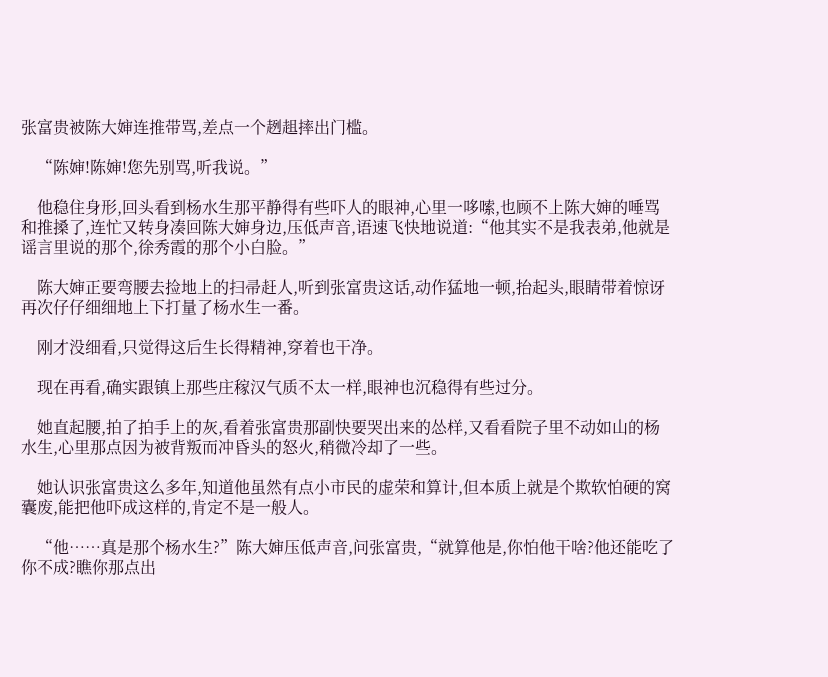张富贵被陈大婶连推带骂,差点一个趔趄摔出门槛。

    “陈婶!陈婶!您先别骂,听我说。”

    他稳住身形,回头看到杨水生那平静得有些吓人的眼神,心里一哆嗦,也顾不上陈大婶的唾骂和推搡了,连忙又转身凑回陈大婶身边,压低声音,语速飞快地说道:“他其实不是我表弟,他就是谣言里说的那个,徐秀霞的那个小白脸。”

    陈大婶正要弯腰去捡地上的扫帚赶人,听到张富贵这话,动作猛地一顿,抬起头,眼睛带着惊讶再次仔仔细细地上下打量了杨水生一番。

    刚才没细看,只觉得这后生长得精神,穿着也干净。

    现在再看,确实跟镇上那些庄稼汉气质不太一样,眼神也沉稳得有些过分。

    她直起腰,拍了拍手上的灰,看着张富贵那副快要哭出来的怂样,又看看院子里不动如山的杨水生,心里那点因为被背叛而冲昏头的怒火,稍微冷却了一些。

    她认识张富贵这么多年,知道他虽然有点小市民的虚荣和算计,但本质上就是个欺软怕硬的窝囊废,能把他吓成这样的,肯定不是一般人。

    “他……真是那个杨水生?”陈大婶压低声音,问张富贵,“就算他是,你怕他干啥?他还能吃了你不成?瞧你那点出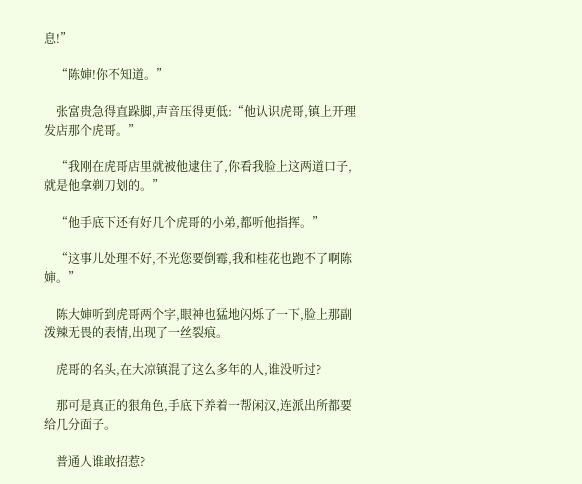息!”

    “陈婶!你不知道。”

    张富贵急得直跺脚,声音压得更低:“他认识虎哥,镇上开理发店那个虎哥。”

    “我刚在虎哥店里就被他逮住了,你看我脸上这两道口子,就是他拿剃刀划的。”

    “他手底下还有好几个虎哥的小弟,都听他指挥。”

    “这事儿处理不好,不光您要倒霉,我和桂花也跑不了啊陈婶。”

    陈大婶听到虎哥两个字,眼神也猛地闪烁了一下,脸上那副泼辣无畏的表情,出现了一丝裂痕。

    虎哥的名头,在大凉镇混了这么多年的人,谁没听过?

    那可是真正的狠角色,手底下养着一帮闲汉,连派出所都要给几分面子。

    普通人谁敢招惹?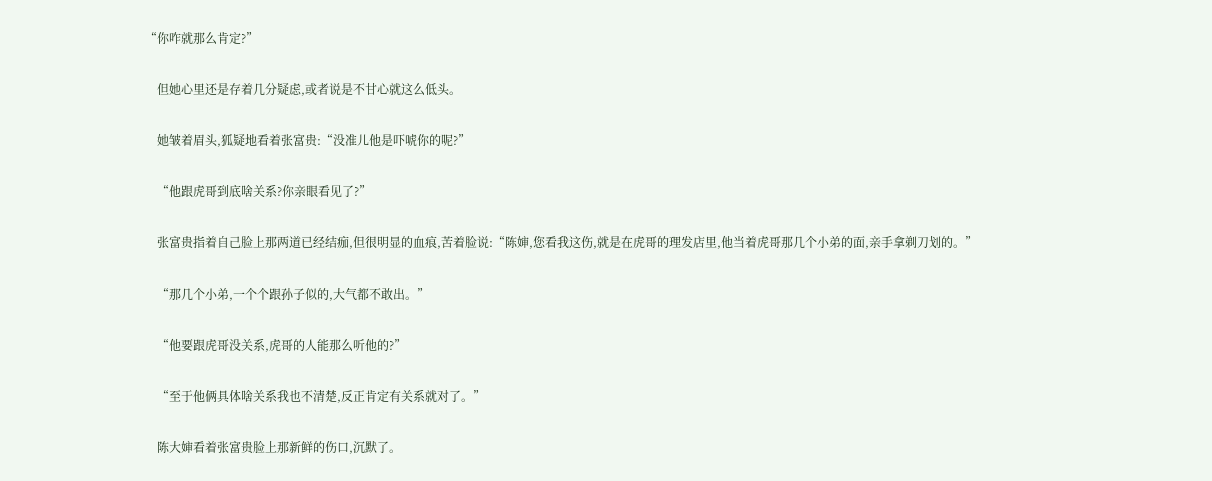“你咋就那么肯定?”

    但她心里还是存着几分疑虑,或者说是不甘心就这么低头。

    她皱着眉头,狐疑地看着张富贵:“没准儿他是吓唬你的呢?”

    “他跟虎哥到底啥关系?你亲眼看见了?”

    张富贵指着自己脸上那两道已经结痂,但很明显的血痕,苦着脸说:“陈婶,您看我这伤,就是在虎哥的理发店里,他当着虎哥那几个小弟的面,亲手拿剃刀划的。”

    “那几个小弟,一个个跟孙子似的,大气都不敢出。”

    “他要跟虎哥没关系,虎哥的人能那么听他的?”

    “至于他俩具体啥关系我也不清楚,反正肯定有关系就对了。”

    陈大婶看着张富贵脸上那新鲜的伤口,沉默了。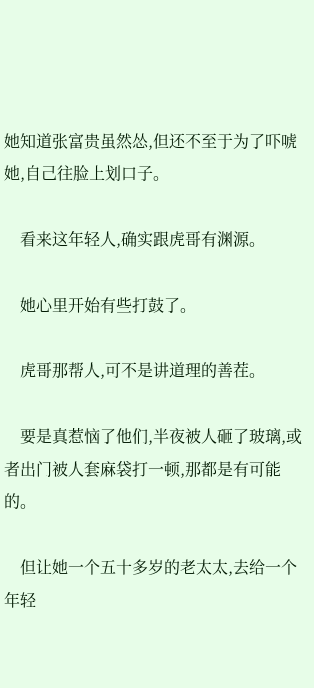她知道张富贵虽然怂,但还不至于为了吓唬她,自己往脸上划口子。

    看来这年轻人,确实跟虎哥有渊源。

    她心里开始有些打鼓了。

    虎哥那帮人,可不是讲道理的善茬。

    要是真惹恼了他们,半夜被人砸了玻璃,或者出门被人套麻袋打一顿,那都是有可能的。

    但让她一个五十多岁的老太太,去给一个年轻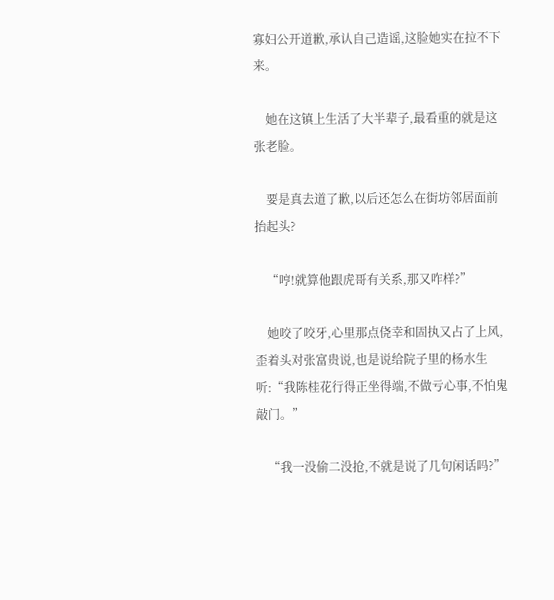寡妇公开道歉,承认自己造谣,这脸她实在拉不下来。

    她在这镇上生活了大半辈子,最看重的就是这张老脸。

    要是真去道了歉,以后还怎么在街坊邻居面前抬起头?

    “哼!就算他跟虎哥有关系,那又咋样?”

    她咬了咬牙,心里那点侥幸和固执又占了上风,歪着头对张富贵说,也是说给院子里的杨水生听:“我陈桂花行得正坐得端,不做亏心事,不怕鬼敲门。”

    “我一没偷二没抢,不就是说了几句闲话吗?”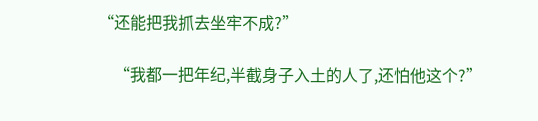“还能把我抓去坐牢不成?”

    “我都一把年纪,半截身子入土的人了,还怕他这个?”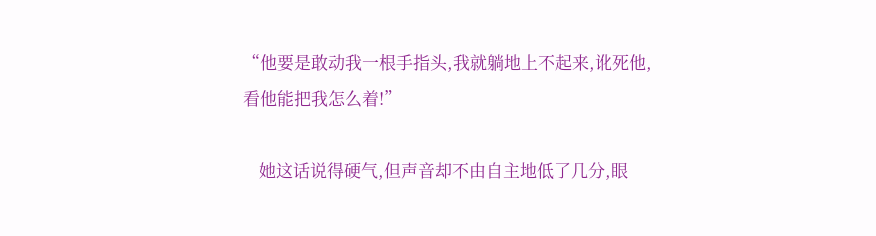“他要是敢动我一根手指头,我就躺地上不起来,讹死他,看他能把我怎么着!”

    她这话说得硬气,但声音却不由自主地低了几分,眼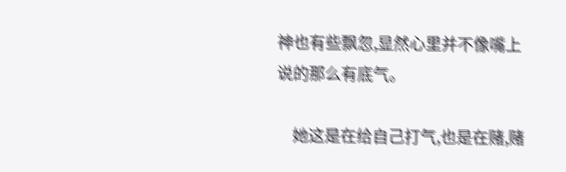神也有些飘忽,显然心里并不像嘴上说的那么有底气。

    她这是在给自己打气,也是在赌,赌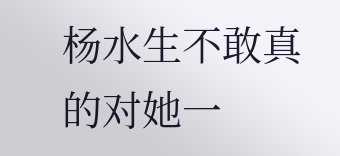杨水生不敢真的对她一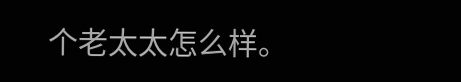个老太太怎么样。